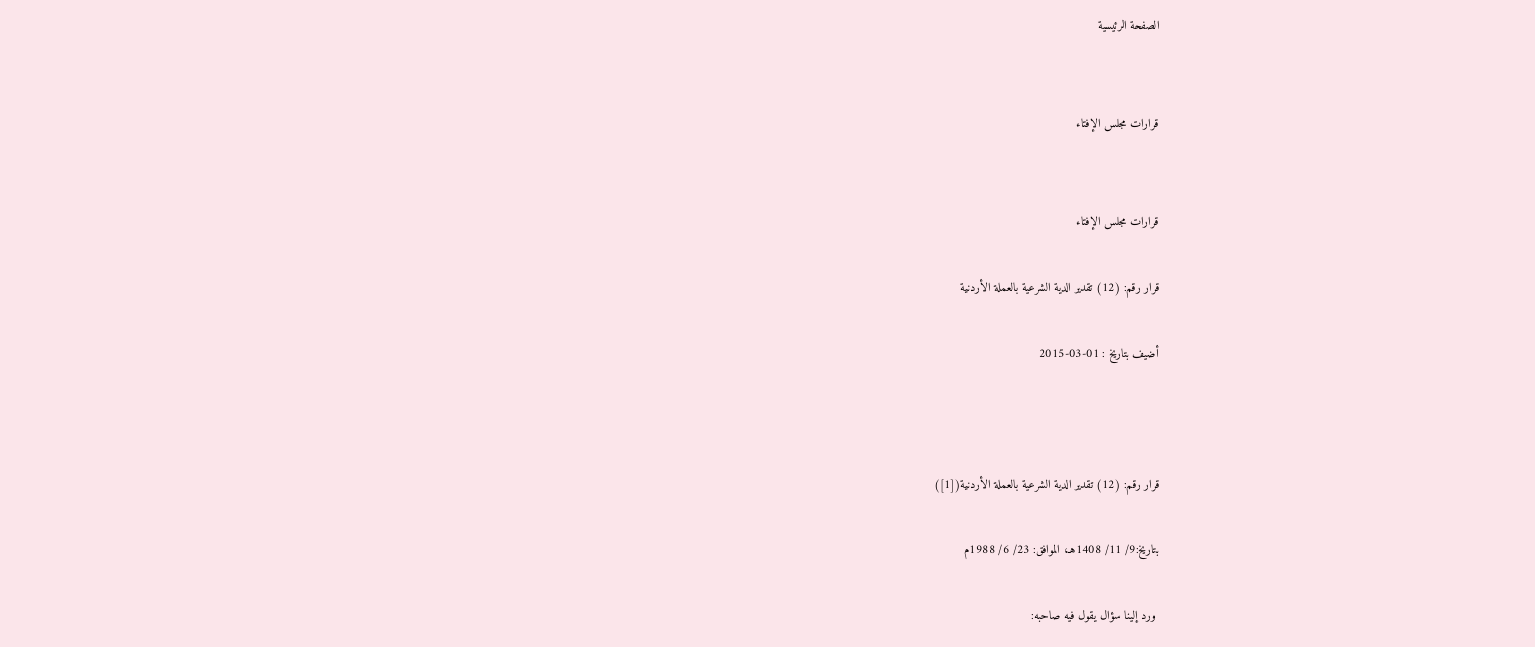الصفحة الرئيسية


قرارات مجلس الإفتاء


قرارات مجلس الإفتاء

قرار رقم: (12) تقدير الدية الشرعية بالعملة الأردنية

أضيف بتاريخ : 01-03-2015



قرار رقم: (12) تقدير الدية الشرعية بالعملة الأردنية([1])

بتاريخ:9/ 11/ 1408هـ، الموافق: 23/ 6/ 1988م

 ورد إلينا سؤال يقول فيه صاحبه: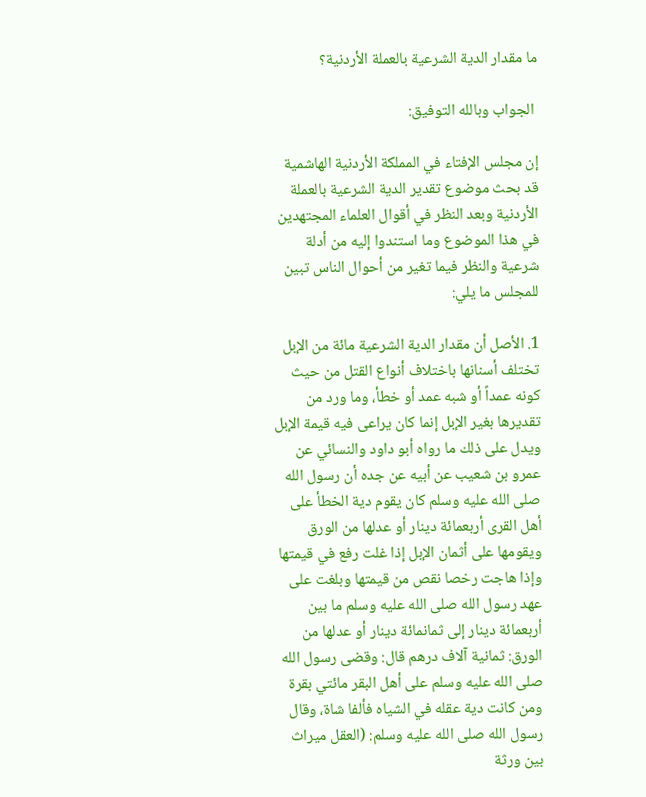ما مقدار الدية الشرعية بالعملة الأردنية؟

 الجواب وبالله التوفيق:

إن مجلس الإفتاء في المملكة الأردنية الهاشمية قد بحث موضوع تقدير الدية الشرعية بالعملة الأردنية وبعد النظر في أقوال العلماء المجتهدين في هذا الموضوع وما استندوا إليه من أدلة شرعية والنظر فيما تغير من أحوال الناس تبين للمجلس ما يلي:

1. الأصل أن مقدار الدية الشرعية مائة من الإبل تختلف أسنانها باختلاف أنواع القتل من حيث كونه عمداً أو شبه عمد أو خطأ، وما ورد من تقديرها بغير الإبل إنما كان يراعى فيه قيمة الإبل ويدل على ذلك ما رواه أبو داود والنسائي عن عمرو بن شعيب عن أبيه عن جده أن رسول الله صلى الله عليه وسلم كان يقوم دية الخطأ على أهل القرى أربعمائة دينار أو عدلها من الورق ويقومها على أثمان الإبل إذا غلت رفع في قيمتها وإذا هاجت رخصا نقص من قيمتها وبلغت على عهد رسول الله صلى الله عليه وسلم ما بين أربعمائة دينار إلى ثمانمائة دينار أو عدلها من الورق: ثمانية آلاف درهم قال: وقضى رسول الله صلى الله عليه وسلم على أهل البقر مائتي بقرة ومن كانت دية عقله في الشياه فألفا شاة، وقال رسول الله صلى الله عليه وسلم: (العقل ميراث بين ورثة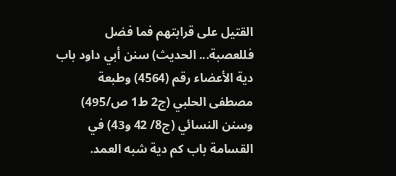القتيل على قرابتهم فما فضل فللعصبة... الحديث) سنن أبي داود باب دية الأعضاء رقم (4564) وطبعة مصطفى الحلبي (ج2 ط1 ص/495) وسنن النسائي (ج8/ 42 و43) في القسامة باب كم دية شبه العمد.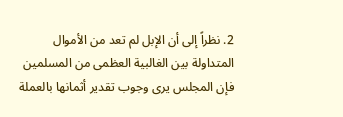2. نظراً إلى أن الإبل لم تعد من الأموال المتداولة بين الغالبية العظمى من المسلمين فإن المجلس يرى وجوب تقدير أثمانها بالعملة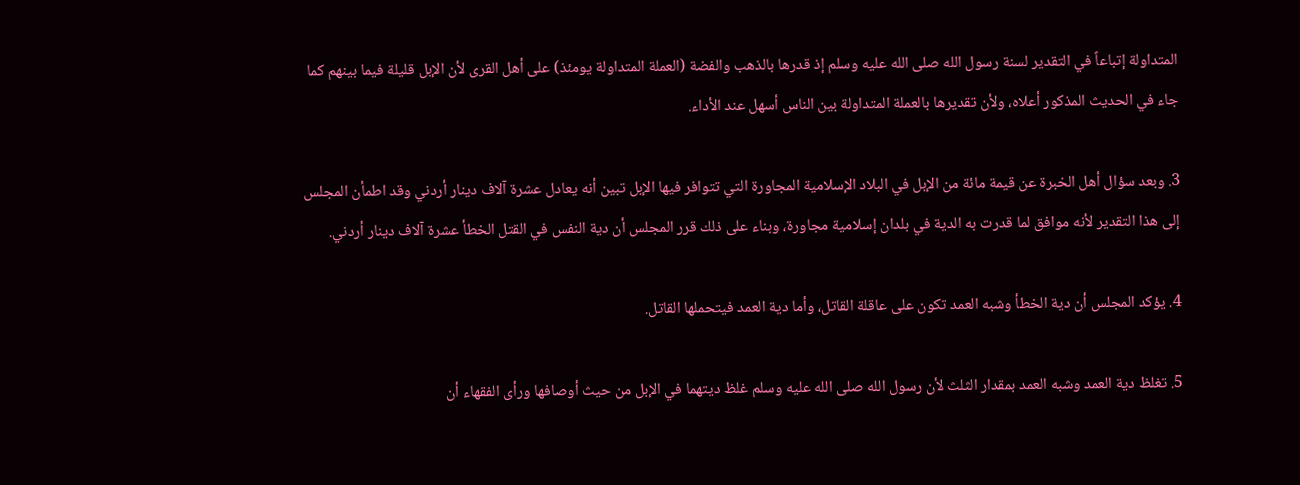المتداولة إتباعاً في التقدير لسنة رسول الله صلى الله عليه وسلم إذ قدرها بالذهب والفضة (العملة المتداولة يومئذ) على أهل القرى لأن الإبل قليلة فيما بينهم كما جاء في الحديث المذكور أعلاه، ولأن تقديرها بالعملة المتداولة بين الناس أسهل عند الأداء.

3. وبعد سؤال أهل الخبرة عن قيمة مائة من الإبل في البلاد الإسلامية المجاورة التي تتوافر فيها الإبل تبين أنه يعادل عشرة آلاف دينار أردني وقد اطمأن المجلس إلى هذا التقدير لأنه موافق لما قدرت به الدية في بلدان إسلامية مجاورة، وبناء على ذلك قرر المجلس أن دية النفس في القتل الخطأ عشرة آلاف دينار أردني.

4. يؤكد المجلس أن دية الخطأ وشبه العمد تكون على عاقلة القاتل، وأما دية العمد فيتحملها القاتل.

5. تغلظ دية العمد وشبه العمد بمقدار الثلث لأن رسول الله صلى الله عليه وسلم غلظ ديتهما في الإبل من حيث أوصافها ورأى الفقهاء أن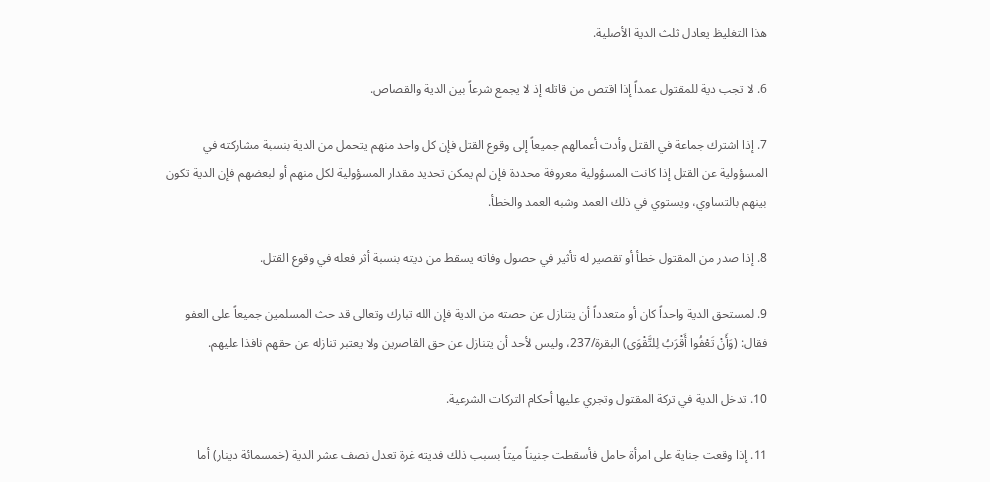هذا التغليظ يعادل ثلث الدية الأصلية.

6. لا تجب دية للمقتول عمداً إذا اقتص من قاتله إذ لا يجمع شرعاً بين الدية والقصاص.

7. إذا اشترك جماعة في القتل وأدت أعمالهم جميعاً إلى وقوع القتل فإن كل واحد منهم يتحمل من الدية بنسبة مشاركته في المسؤولية عن القتل إذا كانت المسؤولية معروفة محددة فإن لم يمكن تحديد مقدار المسؤولية لكل منهم أو لبعضهم فإن الدية تكون بينهم بالتساوي، ويستوي في ذلك العمد وشبه العمد والخطأ.

8. إذا صدر من المقتول خطأ أو تقصير له تأثير في حصول وفاته يسقط من ديته بنسبة أثر فعله في وقوع القتل.

9. لمستحق الدية واحداً كان أو متعدداً أن يتنازل عن حصته من الدية فإن الله تبارك وتعالى قد حث المسلمين جميعاً على العفو فقال: (وَأَنْ تَعْفُوا أَقْرَبُ لِلتَّقْوَى) البقرة/237، وليس لأحد أن يتنازل عن حق القاصرين ولا يعتبر تنازله عن حقهم نافذا عليهم.

10. تدخل الدية في تركة المقتول وتجري عليها أحكام التركات الشرعية.

11. إذا وقعت جناية على امرأة حامل فأسقطت جنيناً ميتاً بسبب ذلك فديته غرة تعدل نصف عشر الدية (خمسمائة دينار) أما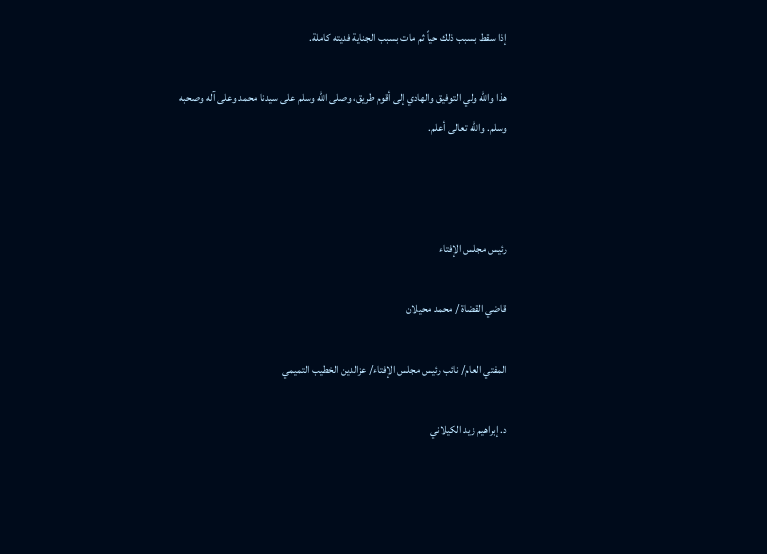إذا سقط بسبب ذلك حياً ثم مات بسبب الجناية فديته كاملة.

هذا والله ولي التوفيق والهادي إلى أقوم طريق، وصلى الله وسلم على سيدنا محمد وعلى آله وصحبه وسلم. والله تعالى أعلم.



رئيس مجلس الإفتاء

قاضي القضاة / محمد محيلان

المفتي العام/ نائب رئيس مجلس الإفتاء/ عزالدين الخطيب التميمي

د. إبراهيم زيد الكيلاني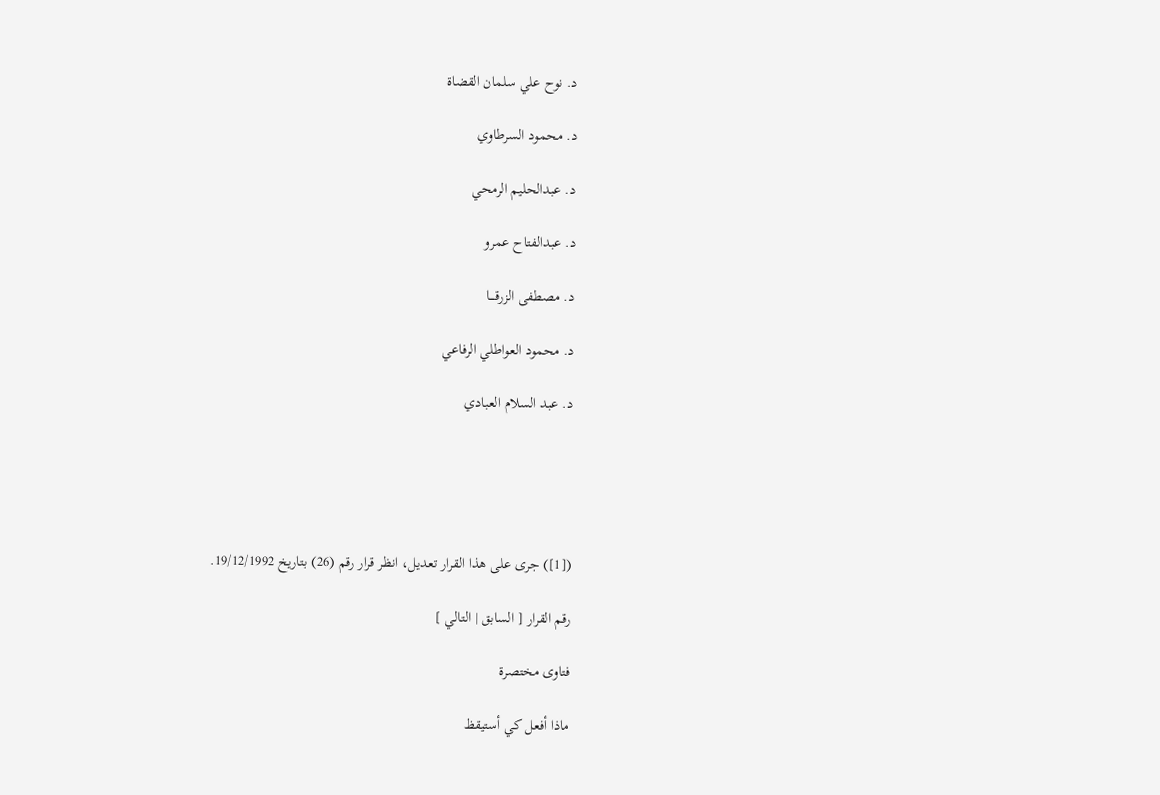د. نوح علي سلمان القضاة

د. محمود السرطاوي

د. عبدالحليم الرمحي

د. عبدالفتاح عمرو

د. مصطفى الزرقــــا

د. محمود العواطلي الرفاعي

د. عبد السلام العبادي





([1]) جرى على هذا القرار تعديل، انظر قرار رقم (26) بتاريخ 19/12/1992.

رقم القرار [ السابق | التالي ]

فتاوى مختصرة

ماذا أفعل كي أستيقظ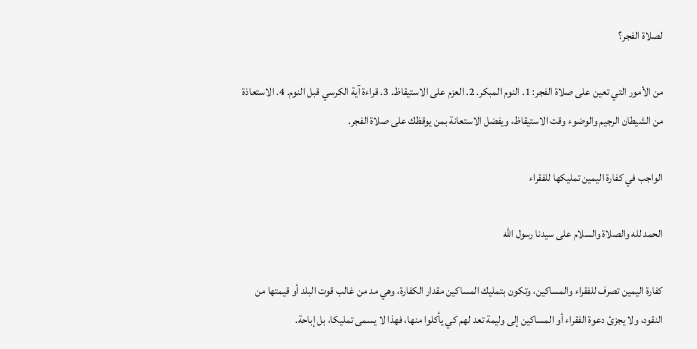لصلاة الفجر؟

من الأمور التي تعين على صلاة الفجر: 1. النوم المبكر. 2. العزم على الاستيقاظ. 3. قراءة آية الكرسي قبل النوم. 4. الاستعاذة من الشيطان الرجيم والوضوء وقت الاستيقاظ، ويفضل الاستعانة بمن يوقظك على صلاة الفجر.

الواجب في كفارة اليمين تمليكها للفقراء

الحمد لله والصلاة والسلام على سيدنا رسول الله

كفارة اليمين تصرف للفقراء والمساكين، وتكون بتمليك المساكين مقدار الكفارة، وهي مد من غالب قوت البلد أو قيمتها من النقود، ولا يجزئ دعوة الفقراء أو المساكين إلى وليمة تعد لهم كي يأكلوا منها، فهذا لا يسمى تمليكا، بل إباحة.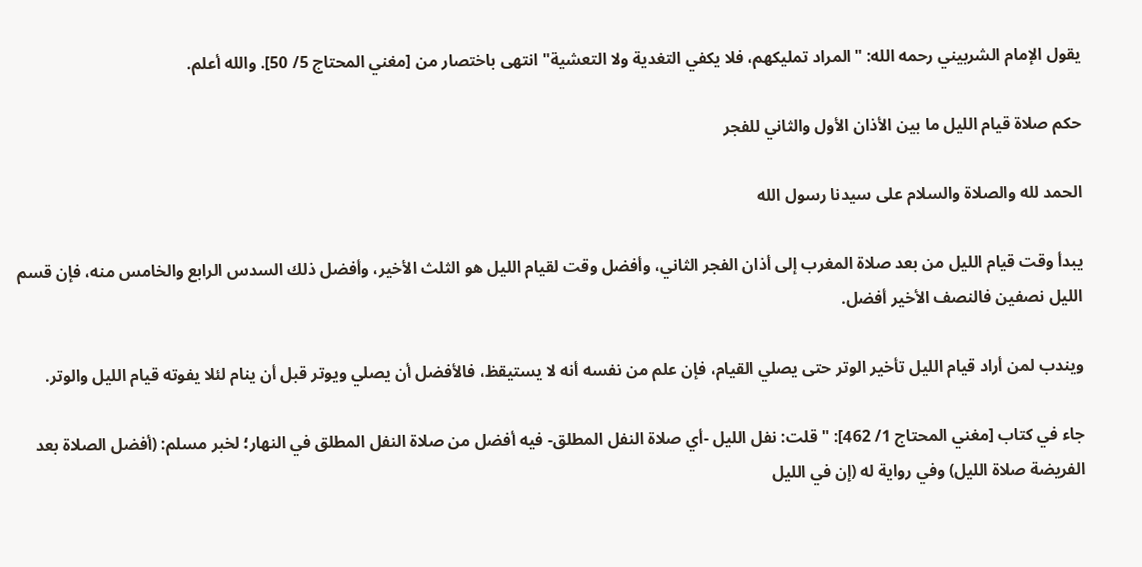يقول الإمام الشربيني رحمه الله: "المراد تمليكهم، فلا يكفي التغدية ولا التعشية" انتهى باختصار من [مغني المحتاج 5/ 50]. والله أعلم.

حكم صلاة قيام الليل ما بين الأذان الأول والثاني للفجر

الحمد لله والصلاة والسلام على سيدنا رسول الله

يبدأ وقت قيام الليل من بعد صلاة المغرب إلى أذان الفجر الثاني، وأفضل وقت لقيام الليل هو الثلث الأخير، وأفضل ذلك السدس الرابع والخامس منه، فإن قسم الليل نصفين فالنصف الأخير أفضل.

ويندب لمن أراد قيام الليل تأخير الوتر حتى يصلي القيام، فإن علم من نفسه أنه لا يستيقظ، فالأفضل أن يصلي ويوتر قبل أن ينام لئلا يفوته قيام الليل والوتر.

جاء في كتاب [مغني المحتاج 1/ 462]: "قلت: نفل الليل -أي صلاة النفل المطلق- فيه أفضل من صلاة النفل المطلق في النهار؛ لخبر مسلم: (أفضل الصلاة بعد الفريضة صلاة الليل) وفي رواية له (إن في الليل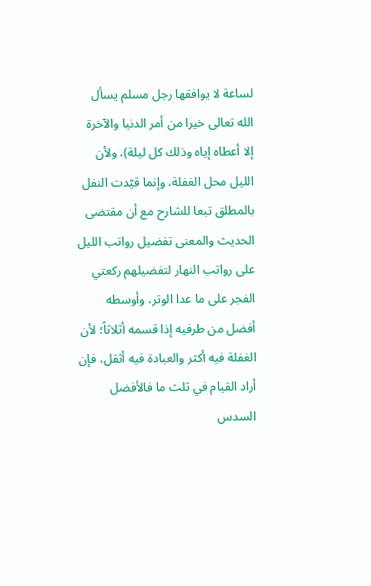لساعة لا يوافقها رجل مسلم يسأل الله تعالى خيرا من أمر الدنيا والآخرة إلا أعطاه إياه وذلك كل ليلة)، ولأن الليل محل الغفلة، وإنما قيّدت النفل بالمطلق تبعا للشارح مع أن مقتضى الحديث والمعنى تفضيل رواتب الليل على رواتب النهار لتفضيلهم ركعتي الفجر على ما عدا الوتر، وأوسطه أفضل من طرفيه إذا قسمه أثلاثاً؛ لأن الغفلة فيه أكثر والعبادة فيه أثقل، فإن أراد القيام في ثلث ما فالأفضل السدس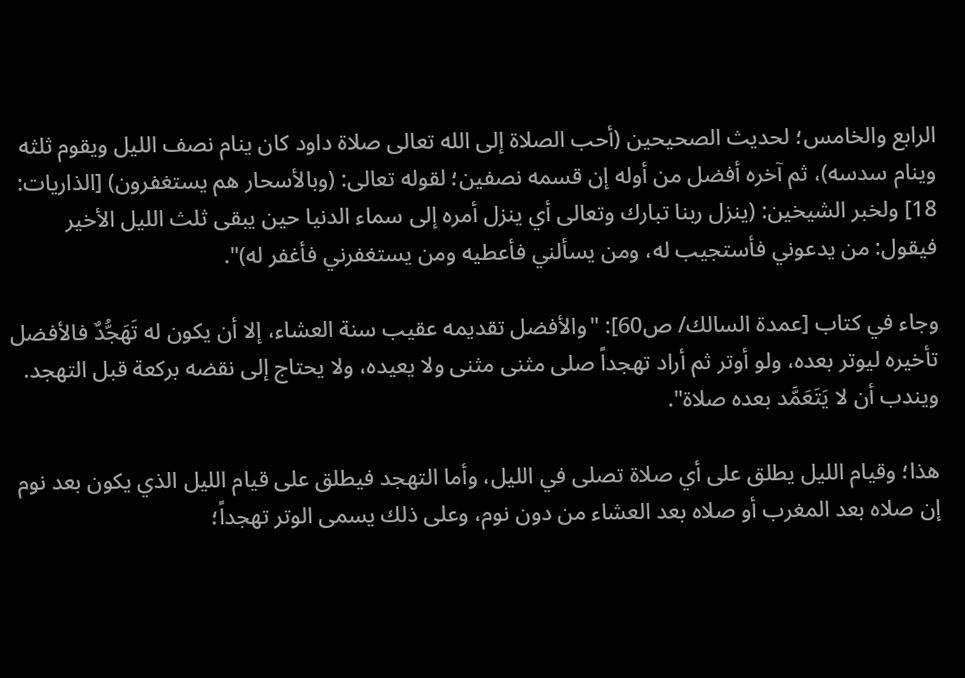الرابع والخامس؛ لحديث الصحيحين (أحب الصلاة إلى الله تعالى صلاة داود كان ينام نصف الليل ويقوم ثلثه وينام سدسه)، ثم آخره أفضل من أوله إن قسمه نصفين؛ لقوله تعالى: (وبالأسحار هم يستغفرون) [الذاريات: 18] ولخبر الشيخين: (ينزل ربنا تبارك وتعالى أي ينزل أمره إلى سماء الدنيا حين يبقى ثلث الليل الأخير فيقول: من يدعوني فأستجيب له، ومن يسألني فأعطيه ومن يستغفرني فأغفر له)".

وجاء في كتاب [عمدة السالك/ ص60]: "والأفضل تقديمه عقيب سنة العشاء، إلا أن يكون له تَهَجُّدٌ فالأفضل تأخيره ليوتر بعده، ولو أوتر ثم أراد تهجداً صلى مثنى مثنى ولا يعيده، ولا يحتاج إلى نقضه بركعة قبل التهجد. ويندب أن لا يَتَعَمَّد بعده صلاة".

هذا؛ وقيام الليل يطلق على أي صلاة تصلى في الليل، وأما التهجد فيطلق على قيام الليل الذي يكون بعد نوم إن صلاه بعد المغرب أو صلاه بعد العشاء من دون نوم، وعلى ذلك يسمى الوتر تهجداً؛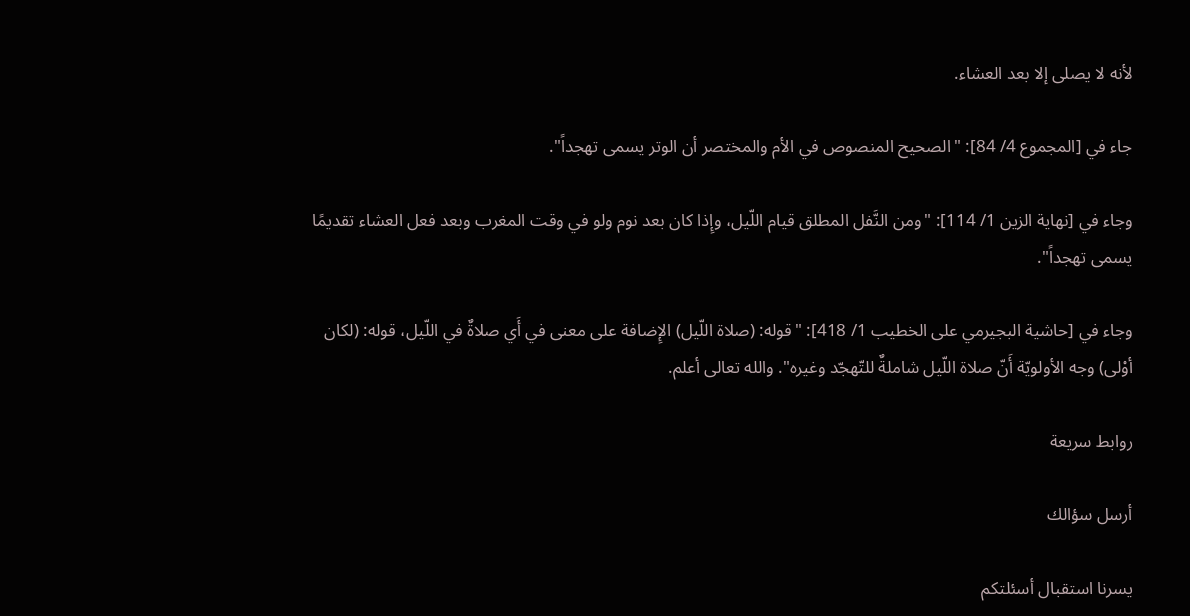لأنه لا يصلى إلا بعد العشاء.

جاء في [المجموع 4/ 84]: "الصحيح المنصوص في الأم والمختصر أن الوتر يسمى تهجداً".

وجاء في [نهاية الزين 1/ 114]: "ومن النَّفل المطلق قيام اللّيل، وإِذا كان بعد نوم ولو في وقت المغرب وبعد فعل العشاء تقديمًا يسمى تهجداً".

وجاء في [حاشية البجيرمي على الخطيب 1/ 418]: "قوله: (صلاة اللّيل) الإِضافة على معنى في أَي صلاةٌ في اللّيل، قوله: (لكان أوْلى) وجه الأولويّة أَنّ صلاة اللّيل شاملةٌ للتّهجّد وغيره". والله تعالى أعلم.

روابط سريعة

أرسل سؤالك

يسرنا استقبال أسئلتكم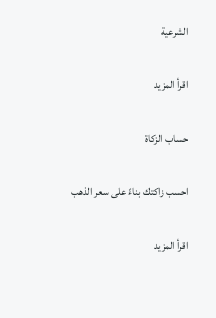الشرعية

اقرأ المزيد

حساب الزكاة

احسب زاكتك بناءً على سعر الذهب

اقرأ المزيد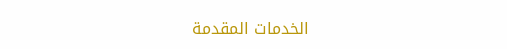الخدمات المقدمة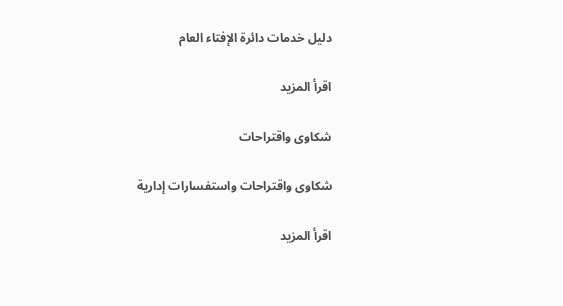دليل خدمات دائرة الإفتاء العام

اقرأ المزيد

شكاوى واقتراحات

شكاوى واقتراحات واستفسارات إدارية

اقرأ المزيد